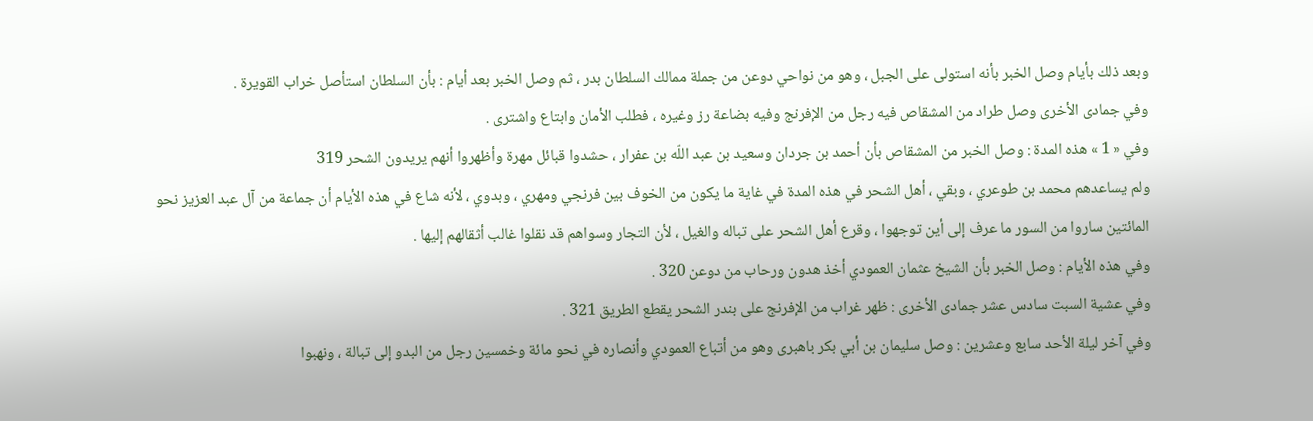وبعد ذلك بأيام وصل الخبر بأنه استولى على الجبل ، وهو من نواحي دوعن من جملة ممالك السلطان بدر ، ثم وصل الخبر بعد أيام : بأن السلطان استأصل خراب القويرة .
وفي جمادى الأخرى وصل طراد من المشقاص فيه رجل من الإفرنج وفيه بضاعة رز وغيره ، فطلب الأمان وابتاع واشترى .
وفي « 1 » هذه المدة : وصل الخبر من المشقاص بأن أحمد بن جردان وسعيد بن عبد اللّه بن عفرار ، حشدوا قبائل مهرة وأظهروا أنهم يريدون الشحر 319
ولم يساعدهم محمد بن طوعري ، وبقي ، أهل الشحر في هذه المدة في غاية ما يكون من الخوف بين فرنجي ومهري ، وبدوي ، لأنه شاع في هذه الأيام أن جماعة من آل عبد العزيز نحو المائتين ساروا من السور ما عرف إلى أين توجهوا ، وقرع أهل الشحر على تباله والغيل ، لأن التجار وسواهم قد نقلوا غالب أثقالهم إليها .
وفي هذه الأيام : وصل الخبر بأن الشيخ عثمان العمودي أخذ هدون ورحاب من دوعن 320 .
وفي عشية السبت سادس عشر جمادى الأخرى : ظهر غراب من الإفرنج على بندر الشحر يقطع الطريق 321 .
وفي آخر ليلة الأحد سابع وعشرين : وصل سليمان بن أبي بكر باهبرى وهو من أتباع العمودي وأنصاره في نحو مائة وخمسين رجل من البدو إلى تبالة ، ونهبوا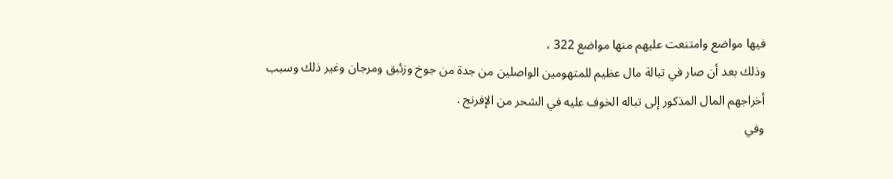فيها مواضع وامتنعت عليهم منها مواضع 322 ،
وذلك بعد أن صار في تبالة مال عظيم للمتهومين الواصلين من جدة من جوخ وزئبق ومرجان وغير ذلك وسبب أخراجهم المال المذكور إلى تباله الخوف عليه في الشحر من الإفرنج .
وفي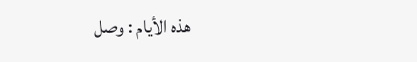هذه الأيام : وصل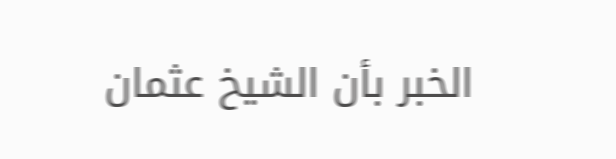الخبر بأن الشيخ عثمان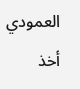العمودي أخذ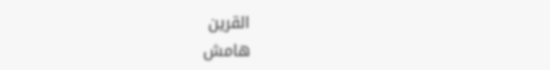القرين
هامش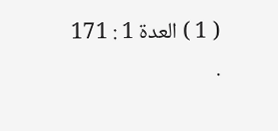( 1 ) العدة 1 : 171 .